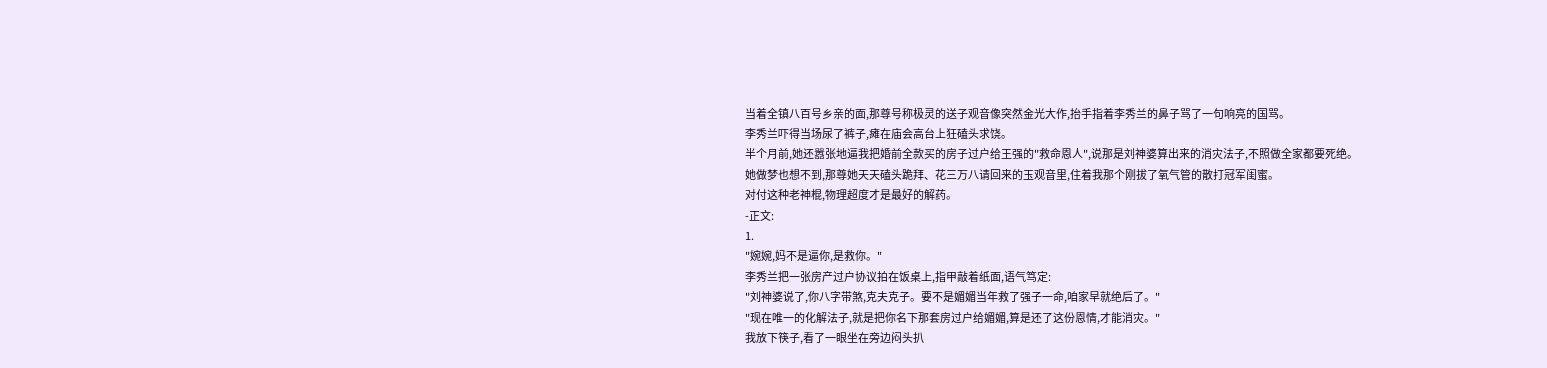当着全镇八百号乡亲的面,那尊号称极灵的送子观音像突然金光大作,抬手指着李秀兰的鼻子骂了一句响亮的国骂。
李秀兰吓得当场尿了裤子,瘫在庙会高台上狂磕头求饶。
半个月前,她还嚣张地逼我把婚前全款买的房子过户给王强的"救命恩人",说那是刘神婆算出来的消灾法子,不照做全家都要死绝。
她做梦也想不到,那尊她天天磕头跪拜、花三万八请回来的玉观音里,住着我那个刚拔了氧气管的散打冠军闺蜜。
对付这种老神棍,物理超度才是最好的解药。
-正文:
1.
"婉婉,妈不是逼你,是救你。"
李秀兰把一张房产过户协议拍在饭桌上,指甲敲着纸面,语气笃定:
"刘神婆说了,你八字带煞,克夫克子。要不是媚媚当年救了强子一命,咱家早就绝后了。"
"现在唯一的化解法子,就是把你名下那套房过户给媚媚,算是还了这份恩情,才能消灾。"
我放下筷子,看了一眼坐在旁边闷头扒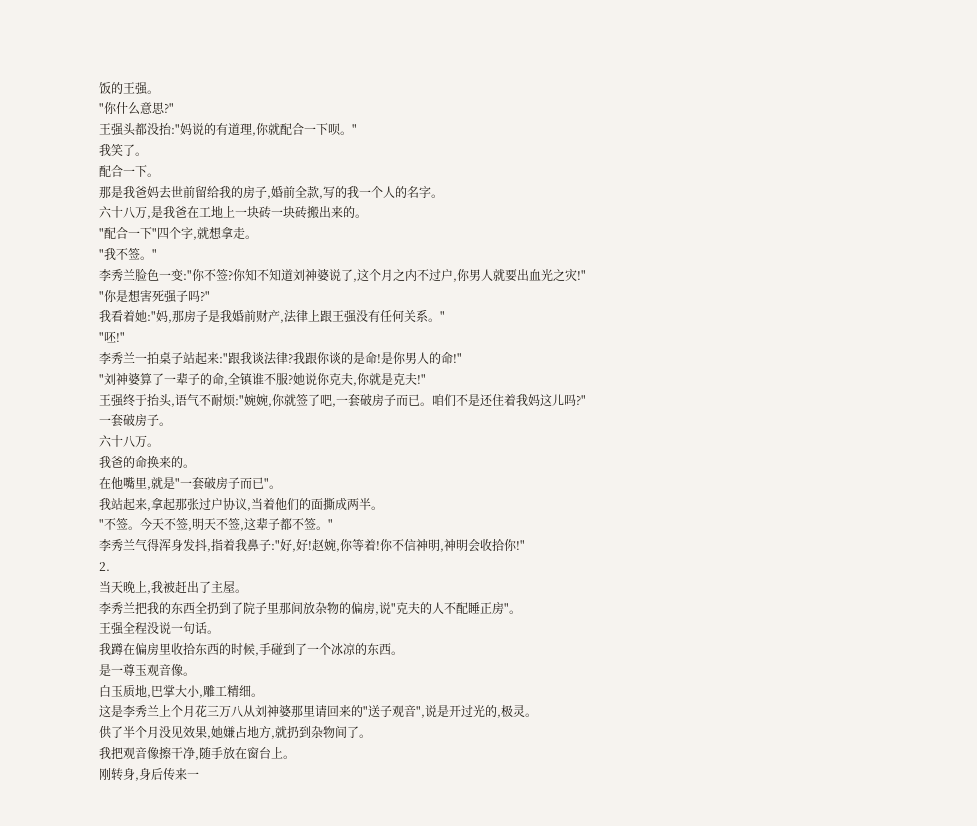饭的王强。
"你什么意思?"
王强头都没抬:"妈说的有道理,你就配合一下呗。"
我笑了。
配合一下。
那是我爸妈去世前留给我的房子,婚前全款,写的我一个人的名字。
六十八万,是我爸在工地上一块砖一块砖搬出来的。
"配合一下"四个字,就想拿走。
"我不签。"
李秀兰脸色一变:"你不签?你知不知道刘神婆说了,这个月之内不过户,你男人就要出血光之灾!"
"你是想害死强子吗?"
我看着她:"妈,那房子是我婚前财产,法律上跟王强没有任何关系。"
"呸!"
李秀兰一拍桌子站起来:"跟我谈法律?我跟你谈的是命!是你男人的命!"
"刘神婆算了一辈子的命,全镇谁不服?她说你克夫,你就是克夫!"
王强终于抬头,语气不耐烦:"婉婉,你就签了吧,一套破房子而已。咱们不是还住着我妈这儿吗?"
一套破房子。
六十八万。
我爸的命换来的。
在他嘴里,就是"一套破房子而已"。
我站起来,拿起那张过户协议,当着他们的面撕成两半。
"不签。今天不签,明天不签,这辈子都不签。"
李秀兰气得浑身发抖,指着我鼻子:"好,好!赵婉,你等着!你不信神明,神明会收拾你!"
2.
当天晚上,我被赶出了主屋。
李秀兰把我的东西全扔到了院子里那间放杂物的偏房,说"克夫的人不配睡正房"。
王强全程没说一句话。
我蹲在偏房里收拾东西的时候,手碰到了一个冰凉的东西。
是一尊玉观音像。
白玉质地,巴掌大小,雕工精细。
这是李秀兰上个月花三万八从刘神婆那里请回来的"送子观音",说是开过光的,极灵。
供了半个月没见效果,她嫌占地方,就扔到杂物间了。
我把观音像擦干净,随手放在窗台上。
刚转身,身后传来一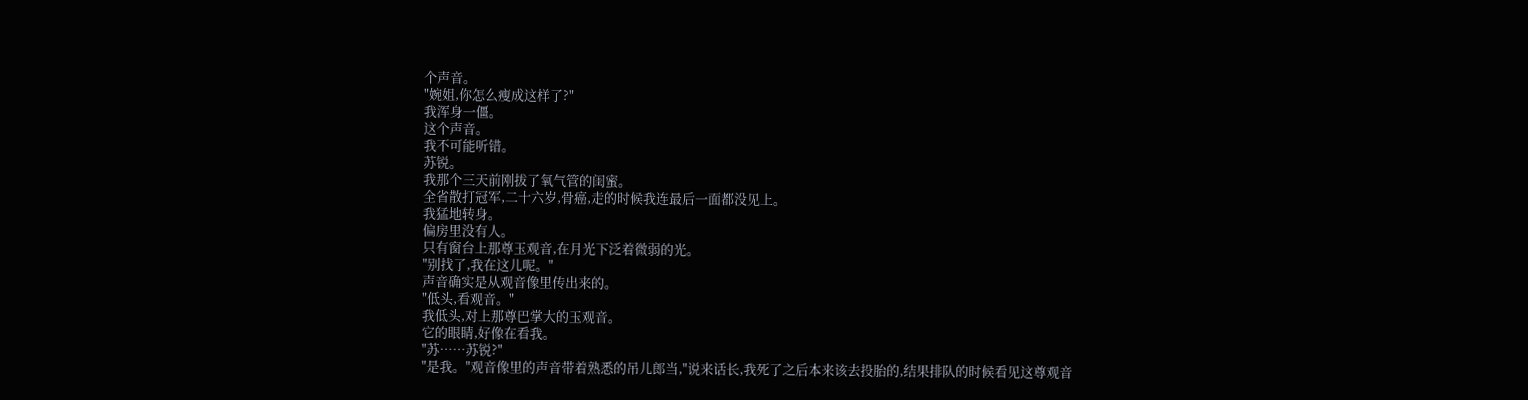个声音。
"婉姐,你怎么瘦成这样了?"
我浑身一僵。
这个声音。
我不可能听错。
苏锐。
我那个三天前刚拔了氧气管的闺蜜。
全省散打冠军,二十六岁,骨癌,走的时候我连最后一面都没见上。
我猛地转身。
偏房里没有人。
只有窗台上那尊玉观音,在月光下泛着微弱的光。
"别找了,我在这儿呢。"
声音确实是从观音像里传出来的。
"低头,看观音。"
我低头,对上那尊巴掌大的玉观音。
它的眼睛,好像在看我。
"苏……苏锐?"
"是我。"观音像里的声音带着熟悉的吊儿郎当,"说来话长,我死了之后本来该去投胎的,结果排队的时候看见这尊观音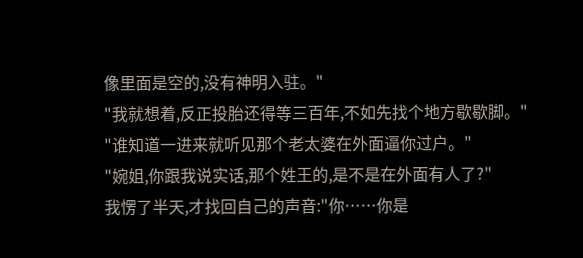像里面是空的,没有神明入驻。"
"我就想着,反正投胎还得等三百年,不如先找个地方歇歇脚。"
"谁知道一进来就听见那个老太婆在外面逼你过户。"
"婉姐,你跟我说实话,那个姓王的,是不是在外面有人了?"
我愣了半天,才找回自己的声音:"你……你是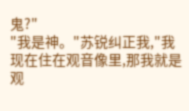鬼?"
"我是神。"苏锐纠正我,"我现在住在观音像里,那我就是观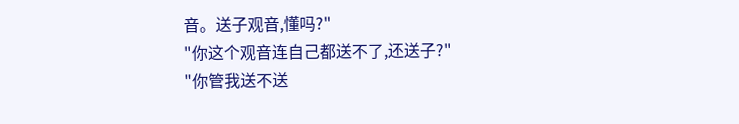音。送子观音,懂吗?"
"你这个观音连自己都送不了,还送子?"
"你管我送不送